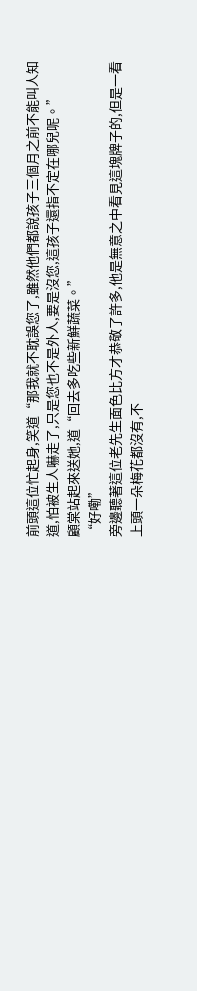前頭這位忙起身,笑道“那我就不耽誤您了,雖然他們都說孩子三個月之前不能叫人知道,怕被生人嚇走了,只是您也不是外人,要是沒您,這孩子還指不定在哪兒呢。”
顧棠站起來送她,道“回去多吃些新鮮蔬菜。”
“好嘞”
旁邊聽著這位老先生面色比方才恭敬了許多,他是無意之中看見這塊牌子的,但是一看上頭一朵梅花都沒有,不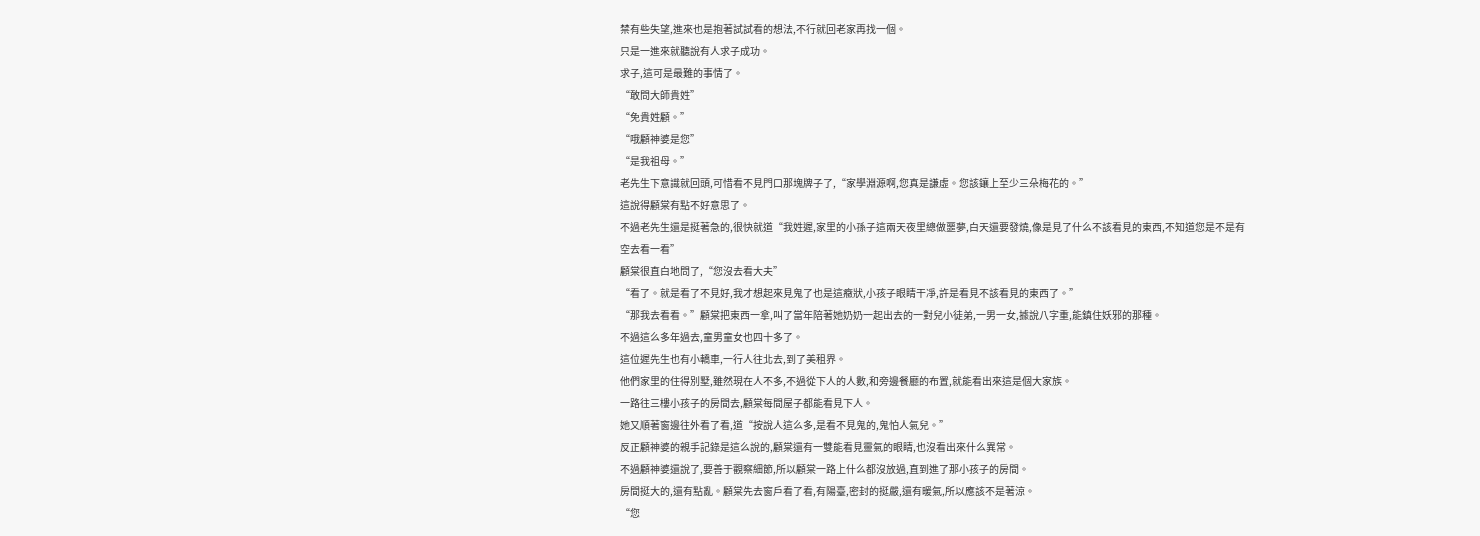禁有些失望,進來也是抱著試試看的想法,不行就回老家再找一個。
只是一進來就聽說有人求子成功。
求子,這可是最難的事情了。
“敢問大師貴姓”
“免貴姓顧。”
“哦顧神婆是您”
“是我祖母。”
老先生下意識就回頭,可惜看不見門口那塊牌子了,“家學淵源啊,您真是謙虛。您該鑲上至少三朵梅花的。”
這說得顧棠有點不好意思了。
不過老先生還是挺著急的,很快就道“我姓遲,家里的小孫子這兩天夜里總做噩夢,白天還要發燒,像是見了什么不該看見的東西,不知道您是不是有空去看一看”
顧棠很直白地問了,“您沒去看大夫”
“看了。就是看了不見好,我才想起來見鬼了也是這癥狀,小孩子眼睛干凈,許是看見不該看見的東西了。”
“那我去看看。”顧棠把東西一拿,叫了當年陪著她奶奶一起出去的一對兒小徒弟,一男一女,據說八字重,能鎮住妖邪的那種。
不過這么多年過去,童男童女也四十多了。
這位遲先生也有小轎車,一行人往北去,到了美租界。
他們家里的住得別墅,雖然現在人不多,不過從下人的人數,和旁邊餐廳的布置,就能看出來這是個大家族。
一路往三樓小孩子的房間去,顧棠每間屋子都能看見下人。
她又順著窗邊往外看了看,道“按說人這么多,是看不見鬼的,鬼怕人氣兒。”
反正顧神婆的親手記錄是這么說的,顧棠還有一雙能看見靈氣的眼睛,也沒看出來什么異常。
不過顧神婆還說了,要善于觀察細節,所以顧棠一路上什么都沒放過,直到進了那小孩子的房間。
房間挺大的,還有點亂。顧棠先去窗戶看了看,有陽臺,密封的挺嚴,還有暖氣,所以應該不是著涼。
“您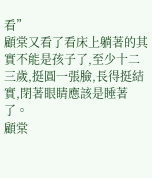看”
顧棠又看了看床上躺著的其實不能是孩子了,至少十二三歲,挺圓一張臉,長得挺結實,閉著眼睛應該是睡著了。
顧棠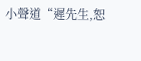小聲道“遲先生,恕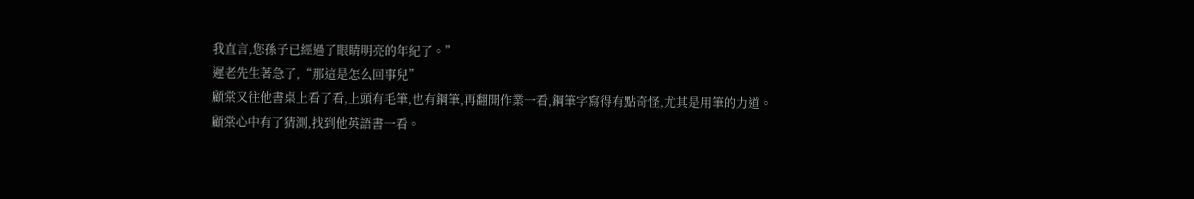我直言,您孫子已經過了眼睛明亮的年紀了。”
遲老先生著急了,“那這是怎么回事兒”
顧棠又往他書桌上看了看,上頭有毛筆,也有鋼筆,再翻開作業一看,鋼筆字寫得有點奇怪,尤其是用筆的力道。
顧棠心中有了猜測,找到他英語書一看。